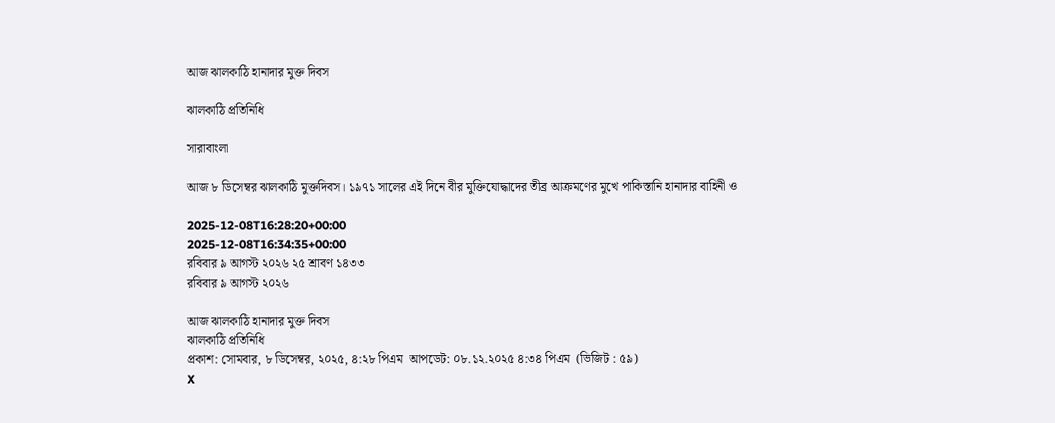আজ ঝালকাঠি হানাদার মুক্ত দিবস

ঝালকাঠি প্রতিনিধি

সারাবাংলা

আজ ৮ ডিসেম্বর ঝালকাঠি মুক্তদিবস। ১৯৭১ সালের এই দিনে বীর মুক্তিযোদ্ধাদের তীব্র আক্রমণের মুখে পাকিস্তানি হানাদার বাহিনী ও

2025-12-08T16:28:20+00:00
2025-12-08T16:34:35+00:00
রবিবার ৯ আগস্ট ২০২৬ ২৫ শ্রাবণ ১৪৩৩
রবিবার ৯ আগস্ট ২০২৬

আজ ঝালকাঠি হানাদার মুক্ত দিবস
ঝালকাঠি প্রতিনিধি
প্রকাশ: সোমবার, ৮ ডিসেম্বর, ২০২৫, ৪:২৮ পিএম  আপডেট: ০৮.১২.২০২৫ ৪:৩৪ পিএম  (ভিজিট : ৫৯)
X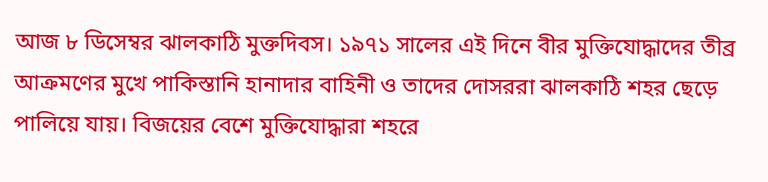আজ ৮ ডিসেম্বর ঝালকাঠি মুক্তদিবস। ১৯৭১ সালের এই দিনে বীর মুক্তিযোদ্ধাদের তীব্র আক্রমণের মুখে পাকিস্তানি হানাদার বাহিনী ও তাদের দোসররা ঝালকাঠি শহর ছেড়ে পালিয়ে যায়। বিজয়ের বেশে মুক্তিযোদ্ধারা শহরে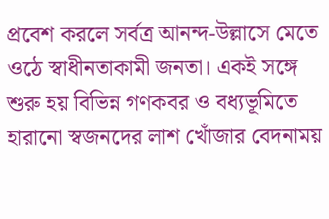প্রবেশ করলে সর্বত্র আনন্দ-উল্লাসে মেতে ওঠে স্বাধীনতাকামী জনতা। একই সঙ্গে শুরু হয় বিভিন্ন গণকবর ও বধ্যভূমিতে হারানো স্বজনদের লাশ খোঁজার বেদনাময়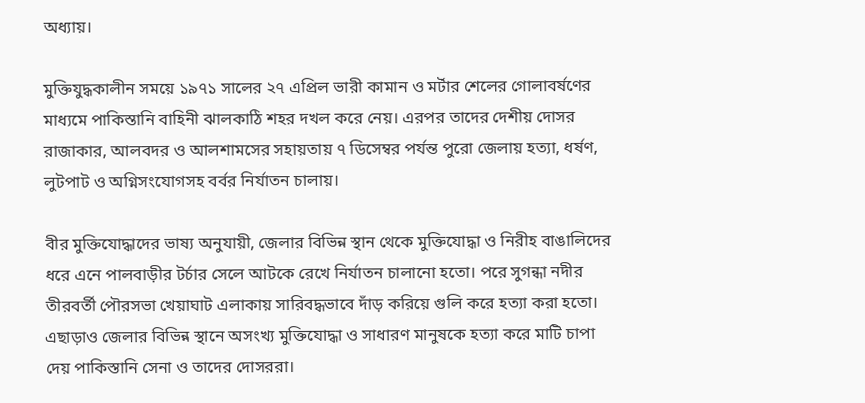অধ্যায়।

মুক্তিযুদ্ধকালীন সময়ে ১৯৭১ সালের ২৭ এপ্রিল ভারী কামান ও মর্টার শেলের গোলাবর্ষণের মাধ্যমে পাকিস্তানি বাহিনী ঝালকাঠি শহর দখল করে নেয়। এরপর তাদের দেশীয় দোসর রাজাকার, আলবদর ও আলশামসের সহায়তায় ৭ ডিসেম্বর পর্যন্ত পুরো জেলায় হত্যা, ধর্ষণ, লুটপাট ও অগ্নিসংযোগসহ বর্বর নির্যাতন চালায়।

বীর মুক্তিযোদ্ধাদের ভাষ্য অনুযায়ী, জেলার বিভিন্ন স্থান থেকে মুক্তিযোদ্ধা ও নিরীহ বাঙালিদের ধরে এনে পালবাড়ীর টর্চার সেলে আটকে রেখে নির্যাতন চালানো হতো। পরে সুগন্ধা নদীর তীরবর্তী পৌরসভা খেয়াঘাট এলাকায় সারিবদ্ধভাবে দাঁড় করিয়ে গুলি করে হত্যা করা হতো। এছাড়াও জেলার বিভিন্ন স্থানে অসংখ্য মুক্তিযোদ্ধা ও সাধারণ মানুষকে হত্যা করে মাটি চাপা দেয় পাকিস্তানি সেনা ও তাদের দোসররা।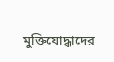মুক্তিযোদ্ধাদের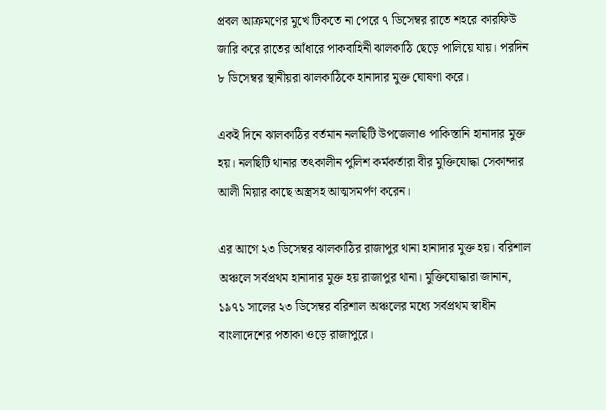প্রবল আক্রমণের মুখে টিকতে না পেরে ৭ ডিসেম্বর রাতে শহরে কারফিউ জারি করে রাতের আঁধারে পাকবাহিনী ঝালকাঠি ছেড়ে পালিয়ে যায়। পরদিন ৮ ডিসেম্বর স্থানীয়রা ঝালকাঠিকে হানাদার মুক্ত ঘোষণা করে।

একই দিনে ঝালকাঠির বর্তমান নলছিটি উপজেলাও পাকিস্তানি হানাদার মুক্ত হয়। নলছিটি থানার তৎকালীন পুলিশ কর্মকর্তারা বীর মুক্তিযোদ্ধা সেকান্দার আলী মিয়ার কাছে অস্ত্রসহ আত্মসমর্পণ করেন।

এর আগে ২৩ ডিসেম্বর ঝালকাঠির রাজাপুর থানা হানাদার মুক্ত হয়। বরিশাল অঞ্চলে সর্বপ্রথম হানাদার মুক্ত হয় রাজাপুর থানা। মুক্তিযোদ্ধারা জানান, ১৯৭১ সালের ২৩ ডিসেম্বর বরিশাল অঞ্চলের মধ্যে সর্বপ্রথম স্বাধীন বাংলাদেশের পতাকা ওড়ে রাজাপুরে।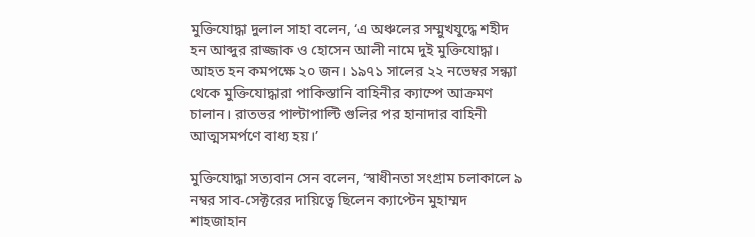মুক্তিযোদ্ধা দুলাল সাহা বলেন, ‘এ অঞ্চলের সম্মুখযুদ্ধে শহীদ হন আব্দুর রাজ্জাক ও হোসেন আলী নামে দুই মুক্তিযোদ্ধা। আহত হন কমপক্ষে ২০ জন। ১৯৭১ সালের ২২ নভেম্বর সন্ধ্যা থেকে মুক্তিযোদ্ধারা পাকিস্তানি বাহিনীর ক্যাম্পে আক্রমণ চালান। রাতভর পাল্টাপাল্টি গুলির পর হানাদার বাহিনী আত্মসমর্পণে বাধ্য হয়।’

মুক্তিযোদ্ধা সত্যবান সেন বলেন, ‘স্বাধীনতা সংগ্রাম চলাকালে ৯ নম্বর সাব-সেক্টরের দায়িত্বে ছিলেন ক্যাপ্টেন মুহাম্মদ শাহজাহান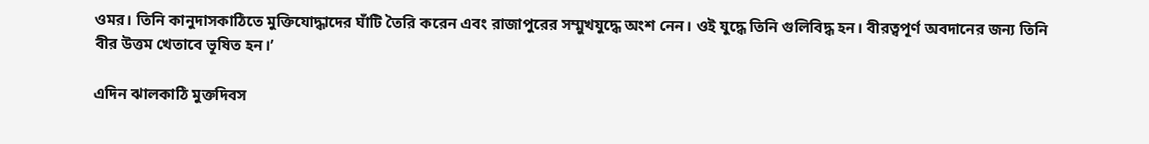ওমর। তিনি কানুদাসকাঠিতে মুক্তিযোদ্ধাদের ঘাঁটি তৈরি করেন এবং রাজাপুরের সম্মুখযুদ্ধে অংশ নেন। ওই যুদ্ধে তিনি গুলিবিদ্ধ হন। বীরত্বপূর্ণ অবদানের জন্য তিনি বীর উত্তম খেতাবে ভূষিত হন।’

এদিন ঝালকাঠি মুক্তদিবস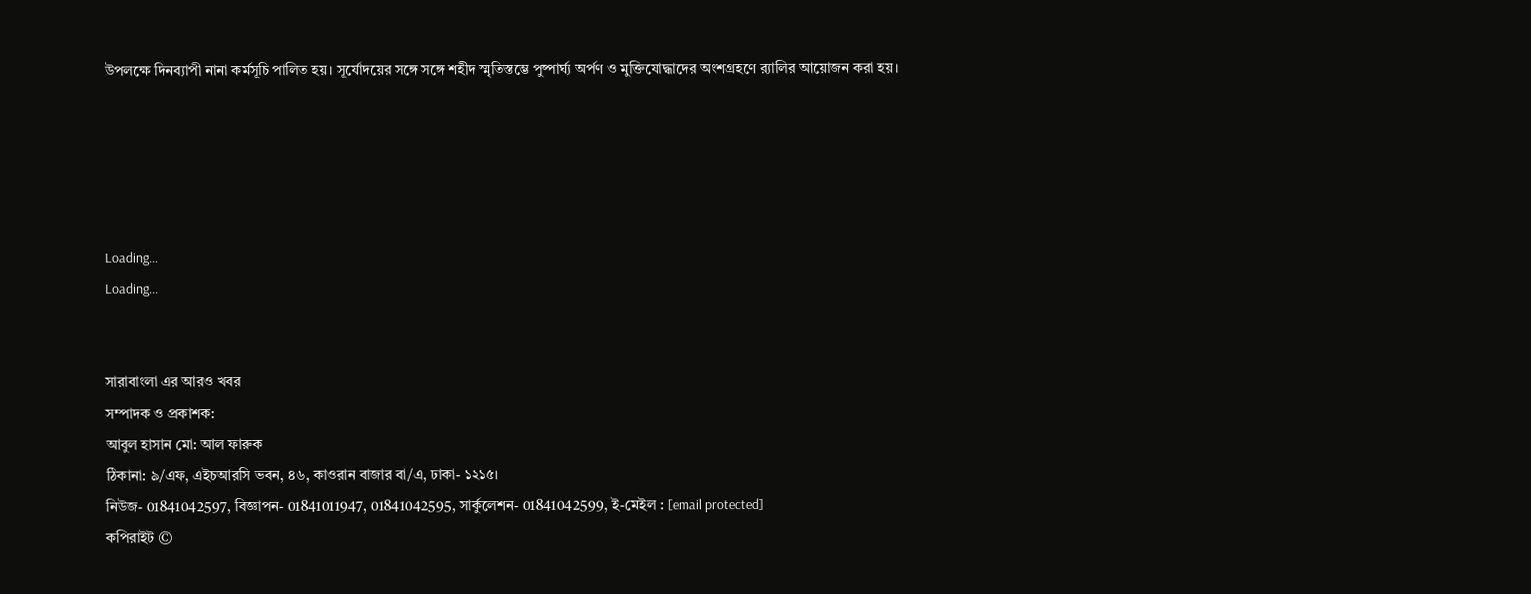উপলক্ষে দিনব্যাপী নানা কর্মসূচি পালিত হয়। সূর্যোদয়ের সঙ্গে সঙ্গে শহীদ স্মৃতিস্তম্ভে পুষ্পার্ঘ্য অর্পণ ও মুক্তিযোদ্ধাদের অংশগ্রহণে র‌্যালির আয়োজন করা হয়।





Loading...
Loading...


সারাবাংলা এর আরও খবর
সম্পাদক ও প্রকাশক:
আবুল হাসান মো: আল ফারুক
ঠিকানা: ৯/এফ, এইচআরসি ভবন, ৪৬, কাওরান বাজার বা/এ, ঢাকা- ১২১৫।
নিউজ- 01841042597, বিজ্ঞাপন- 01841011947, 01841042595, সার্কুলেশন- 01841042599, ই-মেইল : [email protected]
কপিরাইট ©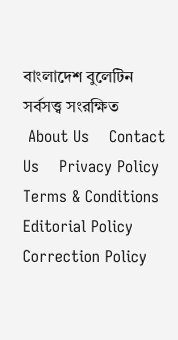বাংলাদেশ বুলেটিন সর্বসত্ত্ব সংরক্ষিত
 About Us    Contact Us    Privacy Policy    Terms & Conditions    Editorial Policy    Correction Policy